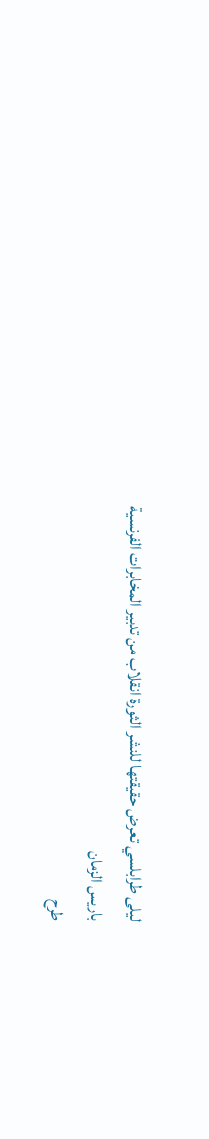ليلى طرابلسي تعرض حقيقتها للنشر الثورة انقلاب من تدبير المخابرات الفرنسية
باريس الزمان
طرح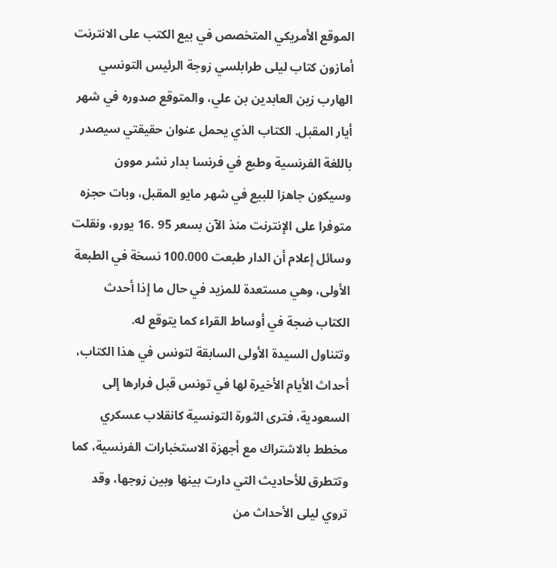الموقع الأمريكي المتخصص في بيع الكتب على الانترنت أمازون كتاب ليلى طرابلسي زوجة الرئيس التونسي الهارب زين العابدين بن علي، والمتوقع صدوره في شهر أيار المقبل. الكتاب الذي يحمل عنوان حقيقتي سيصدر باللغة الفرنسية وطبع في فرنسا بدار نشر موون وسيكون جاهزا للبيع في شهر مايو المقبل، وبات حجزه متوفرا على الإنترنت منذ الآن بسعر 95 .16 يورو، ونقلت وسائل إعلام أن الدار طبعت 100.000 نسخة في الطبعة الأولى، وهي مستعدة للمزيد في حال ما إذا أحدث الكتاب ضجة في أوساط القراء كما يتوقع له.
وتتناول السيدة الأولى السابقة لتونس في هذا الكتاب، أحداث الأيام الأخيرة لها في تونس قبل فرارها إلى السعودية، فترى الثورة التونسية كانقلاب عسكري مخطط بالاشتراك مع أجهزة الاستخبارات الفرنسية، كما وتتطرق للأحاديث التي دارت بينها وبين زوجها، وقد تروي ليلى الأحداث من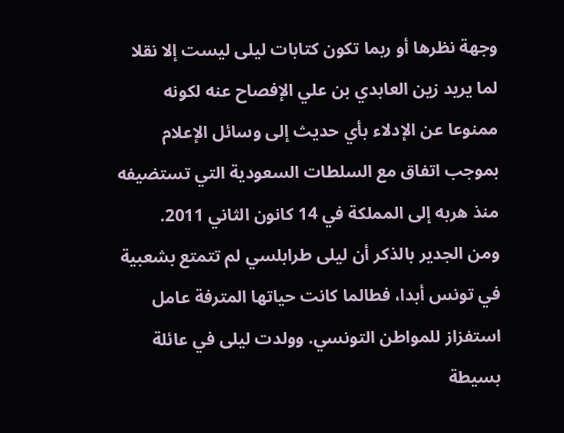وجهة نظرها أو ربما تكون كتابات ليلى ليست إلا نقلا لما يريد زين العابدي بن علي الإفصاح عنه لكونه ممنوعا عن الإدلاء بأي حديث إلى وسائل الإعلام بموجب اتفاق مع السلطات السعودية التي تستضيفه منذ هربه إلى المملكة في 14 كانون الثاني 2011.
ومن الجدير بالذكر أن ليلى طرابلسي لم تتمتع بشعبية في تونس أبدا، فطالما كانت حياتها المترفة عامل استفزاز للمواطن التونسي. وولدت ليلى في عائلة بسيطة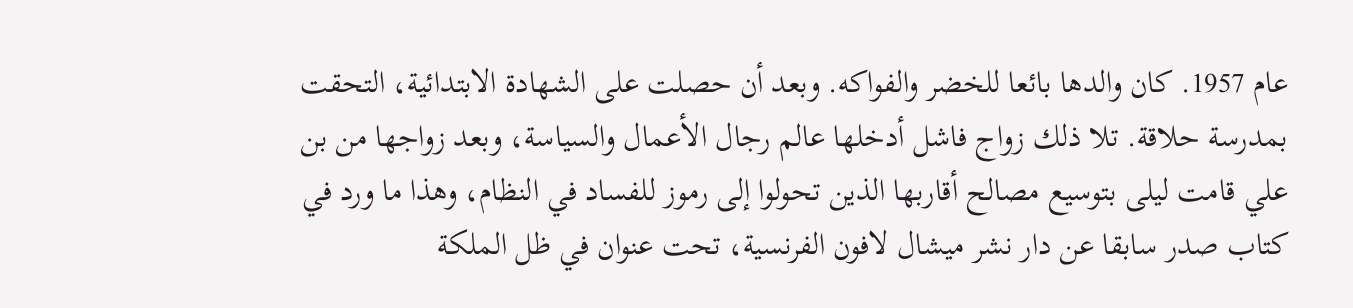عام 1957. كان والدها بائعا للخضر والفواكه. وبعد أن حصلت على الشهادة الابتدائية، التحقت بمدرسة حلاقة. تلا ذلك زواج فاشل أدخلها عالم رجال الأعمال والسياسة، وبعد زواجها من بن علي قامت ليلى بتوسيع مصالح أقاربها الذين تحولوا إلى رموز للفساد في النظام، وهذا ما ورد في كتاب صدر سابقا عن دار نشر ميشال لافون الفرنسية، تحت عنوان في ظل الملكة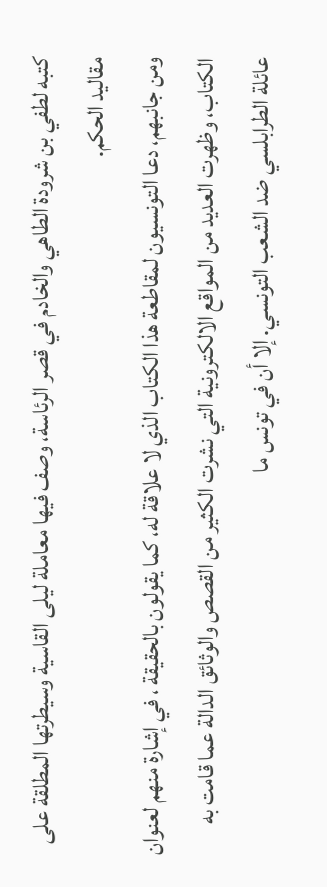كتبه لطفي بن شرودة الطاهي والخادم في قصر الرئاسة، وصف فيها معاملة ليلى القاسية وسيطرتها المطلقة على مقاليد الحكم.
ومن جانبهم، دعا التونسيون لمقاطعة هذا الكتاب الذي لا علاقة له، كما يقولون بالحقيقة ، في إشارة منهم لعنوان الكتاب، وظهرت العديد من المواقع الالكترونية التي نشرت الكثير من القصص والوثائق الدالة عما قامت به عائلة الطرابلسي ضد الشعب التونسي. إلا أن في تونس ما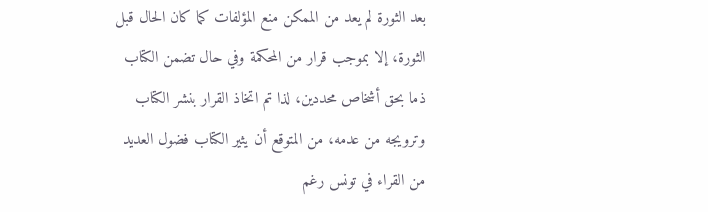بعد الثورة لم يعد من الممكن منع المؤلفات كما كان الحال قبل الثورة، إلا بموجب قرار من المحكمة وفي حال تضمن الكتاب ذما بحق أشخاص محددين، لذا تم اتخاذ القرار بنشر الكتاب وترويجه من عدمه، من المتوقع أن يثير الكتاب فضول العديد من القراء في تونس رغم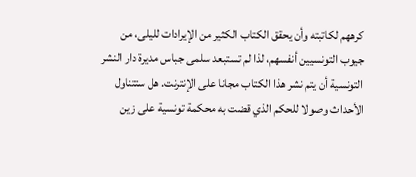كرههم لكاتبته وأن يحقق الكتاب الكثير من الإيرادات لليلى، من جيوب التونسيين أنفسهم، لذا لم تستبعد سلمى جباس مديرة دار النشر التونسية أن يتم نشر هذا الكتاب مجانا على الإنترنت. هل ستتناول الأحداث وصولا للحكم الذي قضت به محكمة تونسية على زين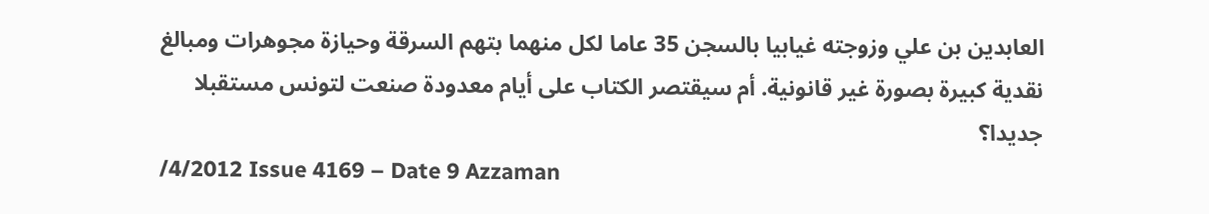العابدين بن علي وزوجته غيابيا بالسجن 35 عاما لكل منهما بتهم السرقة وحيازة مجوهرات ومبالغ نقدية كبيرة بصورة غير قانونية. أم سيقتصر الكتاب على أيام معدودة صنعت لتونس مستقبلا جديدا؟
/4/2012 Issue 4169 – Date 9 Azzaman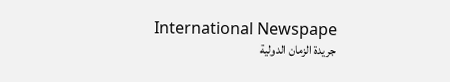International Newspape
جريدة الزمان الدولية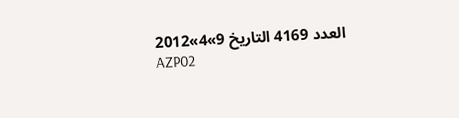العدد 4169 التاريخ 9»4»2012
AZP02